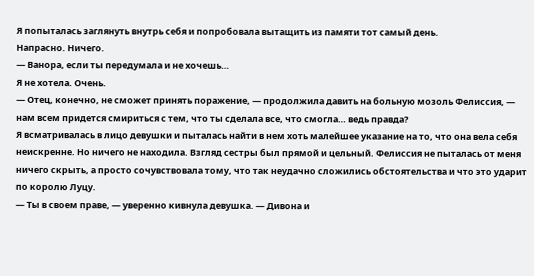Я попыталась заглянуть внутрь себя и попробовала вытащить из памяти тот самый день.
Напрасно. Ничего.
— Ванора, если ты передумала и не хочешь…
Я не хотела. Очень.
— Отец, конечно, не сможет принять поражение, — продолжила давить на больную мозоль Фелиссия, — нам всем придется смириться с тем, что ты сделала все, что смогла… ведь правда?
Я всматривалась в лицо девушки и пыталась найти в нем хоть малейшее указание на то, что она вела себя неискренне. Но ничего не находила. Взгляд сестры был прямой и цельный. Фелиссия не пыталась от меня ничего скрыть, а просто сочувствовала тому, что так неудачно сложились обстоятельства и что это ударит по королю Луцу.
— Ты в своем праве, — уверенно кивнула девушка. — Дивона и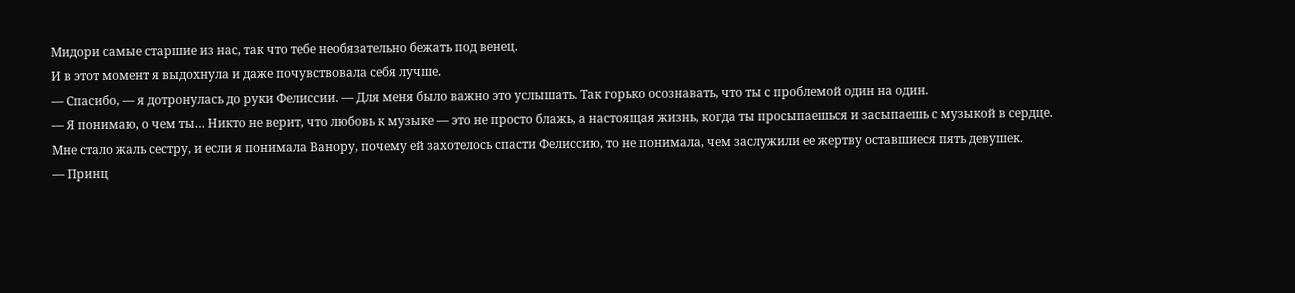Мидори самые старшие из нас, так что тебе необязательно бежать под венец.
И в этот момент я выдохнула и даже почувствовала себя лучше.
— Спасибо, — я дотронулась до руки Фелиссии. — Для меня было важно это услышать. Так горько осознавать, что ты с проблемой один на один.
— Я понимаю, о чем ты… Никто не верит, что любовь к музыке — это не просто блажь, а настоящая жизнь, когда ты просыпаешься и засыпаешь с музыкой в сердце.
Мне стало жаль сестру, и если я понимала Ванору, почему ей захотелось спасти Фелиссию, то не понимала, чем заслужили ее жертву оставшиеся пять девушек.
— Принц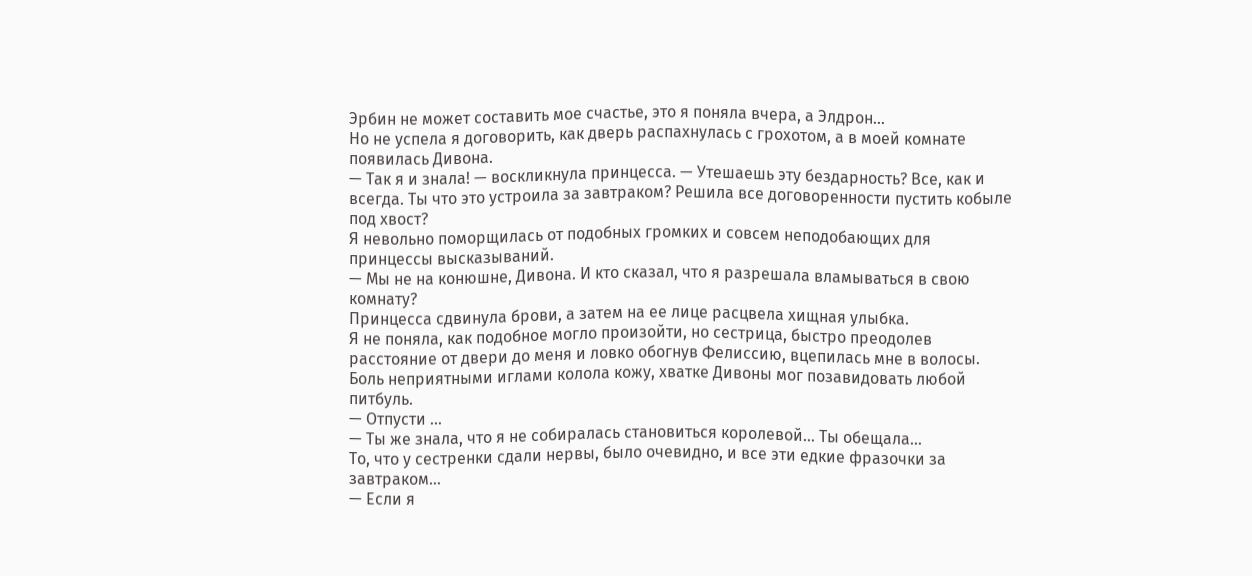Эрбин не может составить мое счастье, это я поняла вчера, а Элдрон…
Но не успела я договорить, как дверь распахнулась с грохотом, а в моей комнате появилась Дивона.
— Так я и знала! — воскликнула принцесса. — Утешаешь эту бездарность? Все, как и всегда. Ты что это устроила за завтраком? Решила все договоренности пустить кобыле под хвост?
Я невольно поморщилась от подобных громких и совсем неподобающих для принцессы высказываний.
— Мы не на конюшне, Дивона. И кто сказал, что я разрешала вламываться в свою комнату?
Принцесса сдвинула брови, а затем на ее лице расцвела хищная улыбка.
Я не поняла, как подобное могло произойти, но сестрица, быстро преодолев расстояние от двери до меня и ловко обогнув Фелиссию, вцепилась мне в волосы.
Боль неприятными иглами колола кожу, хватке Дивоны мог позавидовать любой питбуль.
— Отпусти …
— Ты же знала, что я не собиралась становиться королевой… Ты обещала…
То, что у сестренки сдали нервы, было очевидно, и все эти едкие фразочки за завтраком…
— Если я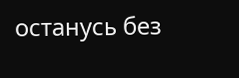останусь без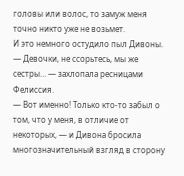головы или волос, то замуж меня точно никто уже не возьмет.
И это немного остудило пыл Дивоны.
— Девочки, не ссорьтесь, мы же сестры… — захлопала ресницами Фелиссия.
— Вот именно! Только кто-то забыл о том, что у меня, в отличие от некоторых, — и Дивона бросила многозначительный взгляд в сторону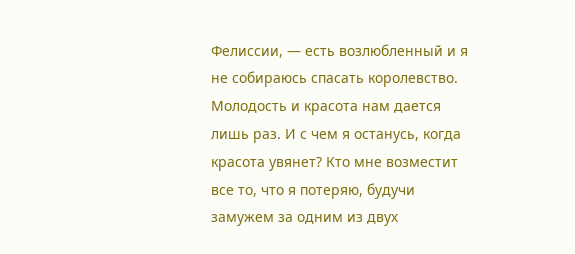Фелиссии, — есть возлюбленный и я не собираюсь спасать королевство. Молодость и красота нам дается лишь раз. И с чем я останусь, когда красота увянет? Кто мне возместит все то, что я потеряю, будучи замужем за одним из двух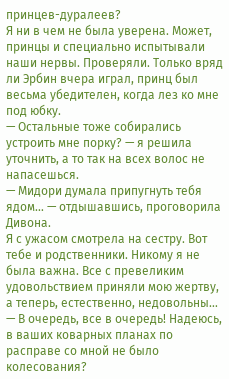принцев-дуралеев?
Я ни в чем не была уверена. Может, принцы и специально испытывали наши нервы. Проверяли. Только вряд ли Эрбин вчера играл, принц был весьма убедителен, когда лез ко мне под юбку.
— Остальные тоже собирались устроить мне порку? — я решила уточнить, а то так на всех волос не напасешься.
— Мидори думала припугнуть тебя ядом… — отдышавшись, проговорила Дивона.
Я с ужасом смотрела на сестру. Вот тебе и родственники. Никому я не была важна. Все с превеликим удовольствием приняли мою жертву, а теперь, естественно, недовольны…
— В очередь, все в очередь! Надеюсь, в ваших коварных планах по расправе со мной не было колесования?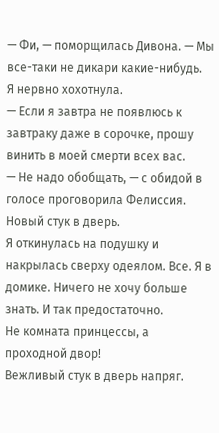— Фи, — поморщилась Дивона. — Мы все-таки не дикари какие-нибудь.
Я нервно хохотнула.
— Если я завтра не появлюсь к завтраку даже в сорочке, прошу винить в моей смерти всех вас.
— Не надо обобщать, — с обидой в голосе проговорила Фелиссия.
Новый стук в дверь.
Я откинулась на подушку и накрылась сверху одеялом. Все. Я в домике. Ничего не хочу больше знать. И так предостаточно.
Не комната принцессы, а проходной двор!
Вежливый стук в дверь напряг.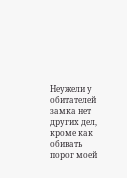Неужели у обитателей замка нет других дел, кроме как обивать порог моей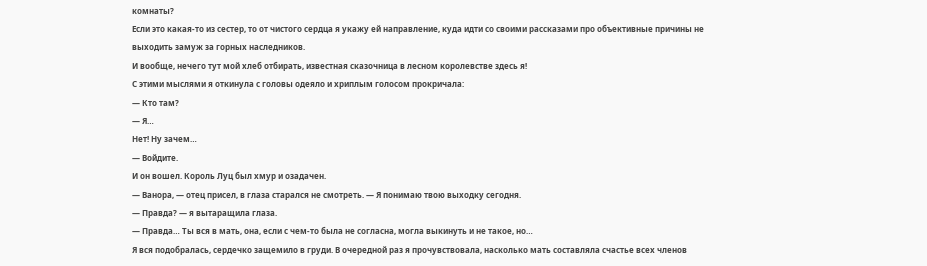комнаты?
Если это какая-то из сестер, то от чистого сердца я укажу ей направление, куда идти со своими рассказами про объективные причины не выходить замуж за горных наследников.
И вообще, нечего тут мой хлеб отбирать, известная сказочница в лесном королевстве здесь я!
С этими мыслями я откинула с головы одеяло и хриплым голосом прокричала:
— Кто там?
— Я…
Нет! Ну зачем…
— Войдите.
И он вошел. Король Луц был хмур и озадачен.
— Ванора, — отец присел, в глаза старался не смотреть. — Я понимаю твою выходку сегодня.
— Правда? — я вытаращила глаза.
— Правда… Ты вся в мать, она, если с чем-то была не согласна, могла выкинуть и не такое, но…
Я вся подобралась, сердечко защемило в груди. В очередной раз я прочувствовала, насколько мать составляла счастье всех членов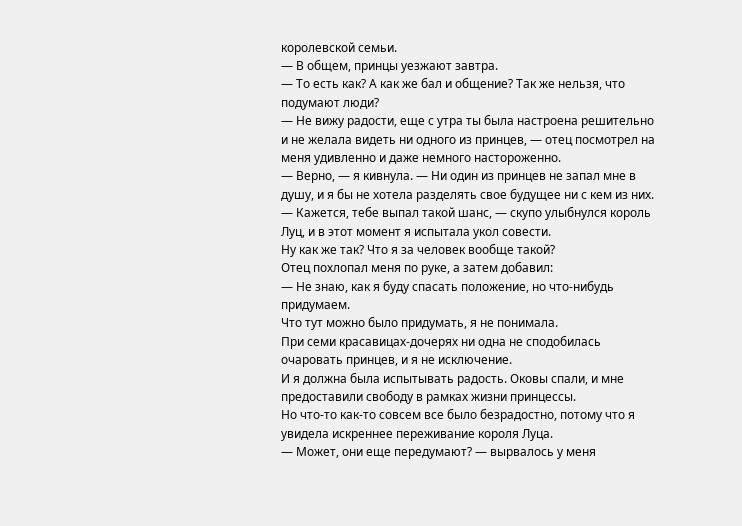королевской семьи.
— В общем, принцы уезжают завтра.
— То есть как? А как же бал и общение? Так же нельзя, что подумают люди?
— Не вижу радости, еще с утра ты была настроена решительно и не желала видеть ни одного из принцев, — отец посмотрел на меня удивленно и даже немного настороженно.
— Верно, — я кивнула. — Ни один из принцев не запал мне в душу, и я бы не хотела разделять свое будущее ни с кем из них.
— Кажется, тебе выпал такой шанс, — скупо улыбнулся король Луц, и в этот момент я испытала укол совести.
Ну как же так? Что я за человек вообще такой?
Отец похлопал меня по руке, а затем добавил:
— Не знаю, как я буду спасать положение, но что-нибудь придумаем.
Что тут можно было придумать, я не понимала.
При семи красавицах-дочерях ни одна не сподобилась очаровать принцев, и я не исключение.
И я должна была испытывать радость. Оковы спали, и мне предоставили свободу в рамках жизни принцессы.
Но что-то как-то совсем все было безрадостно, потому что я увидела искреннее переживание короля Луца.
— Может, они еще передумают? — вырвалось у меня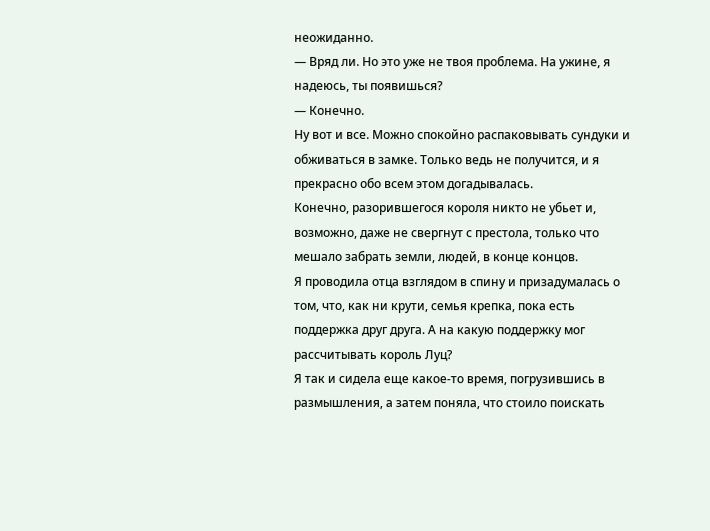неожиданно.
— Вряд ли. Но это уже не твоя проблема. На ужине, я надеюсь, ты появишься?
— Конечно.
Ну вот и все. Можно спокойно распаковывать сундуки и обживаться в замке. Только ведь не получится, и я прекрасно обо всем этом догадывалась.
Конечно, разорившегося короля никто не убьет и, возможно, даже не свергнут с престола, только что мешало забрать земли, людей, в конце концов.
Я проводила отца взглядом в спину и призадумалась о том, что, как ни крути, семья крепка, пока есть поддержка друг друга. А на какую поддержку мог рассчитывать король Луц?
Я так и сидела еще какое-то время, погрузившись в размышления, а затем поняла, что стоило поискать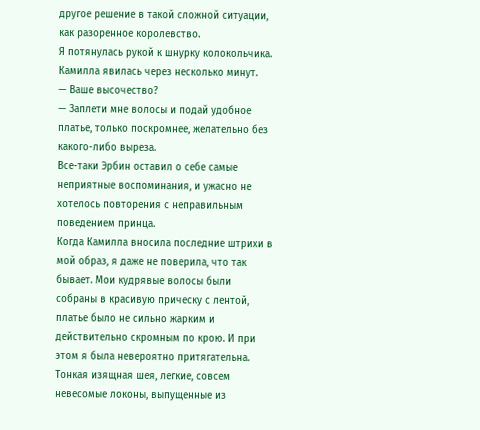другое решение в такой сложной ситуации, как разоренное королевство.
Я потянулась рукой к шнурку колокольчика.
Камилла явилась через несколько минут.
— Ваше высочество?
— Заплети мне волосы и подай удобное платье, только поскромнее, желательно без какого-либо выреза.
Все-таки Эрбин оставил о себе самые неприятные воспоминания, и ужасно не хотелось повторения с неправильным поведением принца.
Когда Камилла вносила последние штрихи в мой образ, я даже не поверила, что так бывает. Мои кудрявые волосы были собраны в красивую прическу с лентой, платье было не сильно жарким и действительно скромным по крою. И при этом я была невероятно притягательна. Тонкая изящная шея, легкие, совсем невесомые локоны, выпущенные из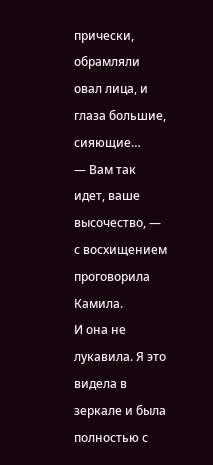прически, обрамляли овал лица, и глаза большие, сияющие…
— Вам так идет, ваше высочество, — с восхищением проговорила Камила.
И она не лукавила. Я это видела в зеркале и была полностью с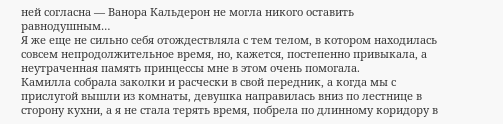ней согласна — Ванора Кальдерон не могла никого оставить равнодушным…
Я же еще не сильно себя отождествляла с тем телом, в котором находилась совсем непродолжительное время, но, кажется, постепенно привыкала, а неутраченная память принцессы мне в этом очень помогала.
Камилла собрала заколки и расчески в свой передник, а когда мы с прислугой вышли из комнаты, девушка направилась вниз по лестнице в сторону кухни, а я не стала терять время, побрела по длинному коридору в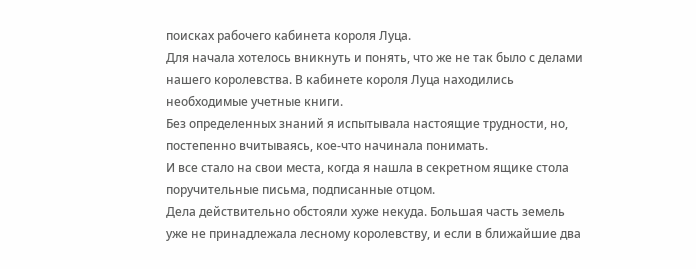поисках рабочего кабинета короля Луца.
Для начала хотелось вникнуть и понять, что же не так было с делами нашего королевства. В кабинете короля Луца находились необходимые учетные книги.
Без определенных знаний я испытывала настоящие трудности, но, постепенно вчитываясь, кое-что начинала понимать.
И все стало на свои места, когда я нашла в секретном ящике стола поручительные письма, подписанные отцом.
Дела действительно обстояли хуже некуда. Большая часть земель уже не принадлежала лесному королевству, и если в ближайшие два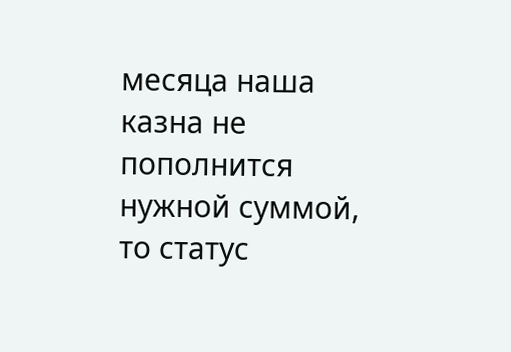месяца наша казна не пополнится нужной суммой, то статус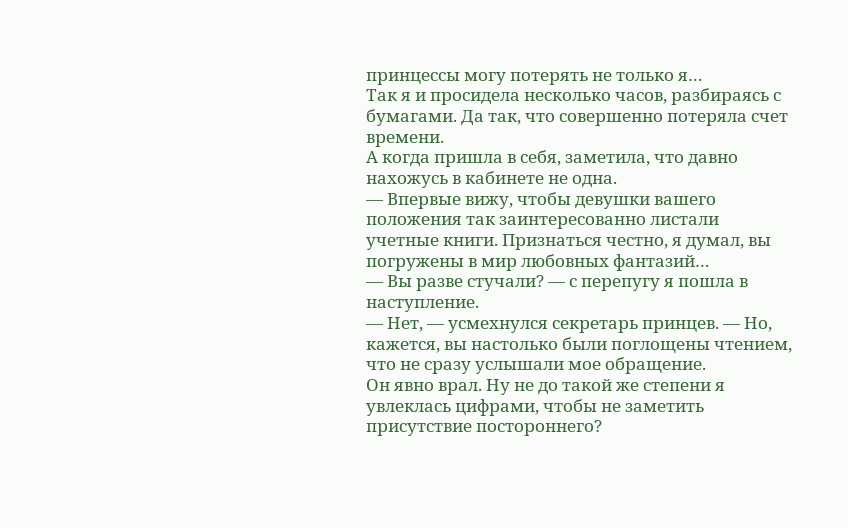принцессы могу потерять не только я…
Так я и просидела несколько часов, разбираясь с бумагами. Да так, что совершенно потеряла счет времени.
А когда пришла в себя, заметила, что давно нахожусь в кабинете не одна.
— Впервые вижу, чтобы девушки вашего положения так заинтересованно листали учетные книги. Признаться честно, я думал, вы погружены в мир любовных фантазий…
— Вы разве стучали? — с перепугу я пошла в наступление.
— Нет, — усмехнулся секретарь принцев. — Но, кажется, вы настолько были поглощены чтением, что не сразу услышали мое обращение.
Он явно врал. Ну не до такой же степени я увлеклась цифрами, чтобы не заметить присутствие постороннего?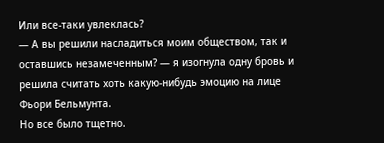Или все-таки увлеклась?
— А вы решили насладиться моим обществом, так и оставшись незамеченным? — я изогнула одну бровь и решила считать хоть какую-нибудь эмоцию на лице Фьори Бельмунта.
Но все было тщетно.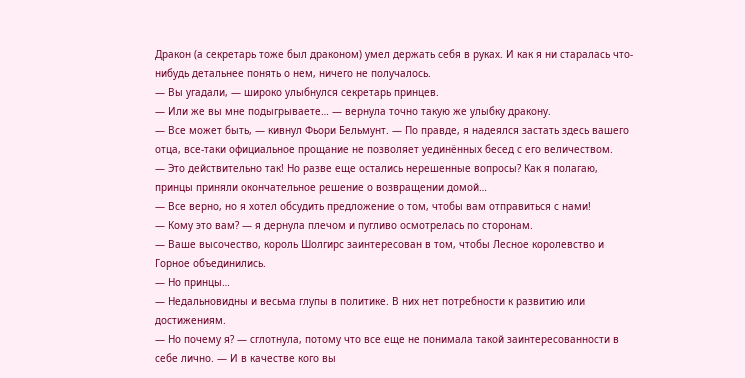Дракон (а секретарь тоже был драконом) умел держать себя в руках. И как я ни старалась что-нибудь детальнее понять о нем, ничего не получалось.
— Вы угадали, — широко улыбнулся секретарь принцев.
— Или же вы мне подыгрываете… — вернула точно такую же улыбку дракону.
— Все может быть, — кивнул Фьори Бельмунт. — По правде, я надеялся застать здесь вашего отца, все-таки официальное прощание не позволяет уединённых бесед с его величеством.
— Это действительно так! Но разве еще остались нерешенные вопросы? Как я полагаю, принцы приняли окончательное решение о возвращении домой…
— Все верно, но я хотел обсудить предложение о том, чтобы вам отправиться с нами!
— Кому это вам? — я дернула плечом и пугливо осмотрелась по сторонам.
— Ваше высочество, король Шолгирс заинтересован в том, чтобы Лесное королевство и Горное объединились.
— Но принцы…
— Недальновидны и весьма глупы в политике. В них нет потребности к развитию или достижениям.
— Но почему я? — сглотнула, потому что все еще не понимала такой заинтересованности в себе лично. — И в качестве кого вы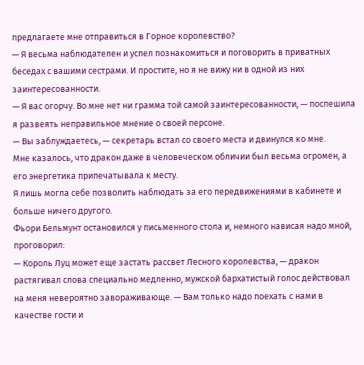предлагаете мне отправиться в Горное королевство?
— Я весьма наблюдателен и успел познакомиться и поговорить в приватных беседах с вашими сестрами. И простите, но я не вижу ни в одной из них заинтересованности.
— Я вас огорчу. Во мне нет ни грамма той самой заинтересованности, — поспешила я развеять неправильное мнение о своей персоне.
— Вы заблуждаетесь, — секретарь встал со своего места и двинулся ко мне.
Мне казалось, что дракон даже в человеческом обличии был весьма огромен, а его энергетика припечатывала к месту.
Я лишь могла себе позволить наблюдать за его передвижениями в кабинете и больше ничего другого.
Фьори Бельмунт остановился у письменного стола и, немного нависая надо мной, проговорил:
— Король Луц может еще застать рассвет Лесного королевства, — дракон растягивал слова специально медленно, мужской бархатистый голос действовал на меня невероятно завораживающе. — Вам только надо поехать с нами в качестве гости и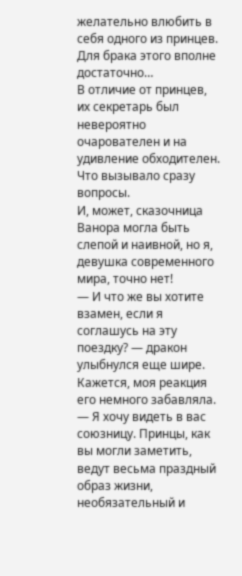желательно влюбить в себя одного из принцев. Для брака этого вполне достаточно…
В отличие от принцев, их секретарь был невероятно очарователен и на удивление обходителен. Что вызывало сразу вопросы.
И, может, сказочница Ванора могла быть слепой и наивной, но я, девушка современного мира, точно нет!
— И что же вы хотите взамен, если я соглашусь на эту поездку? — дракон улыбнулся еще шире.
Кажется, моя реакция его немного забавляла.
— Я хочу видеть в вас союзницу. Принцы, как вы могли заметить, ведут весьма праздный образ жизни, необязательный и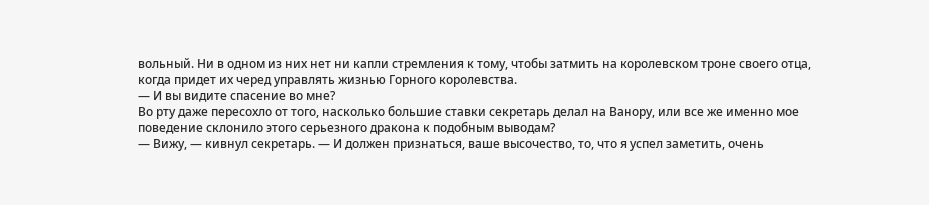вольный. Ни в одном из них нет ни капли стремления к тому, чтобы затмить на королевском троне своего отца, когда придет их черед управлять жизнью Горного королевства.
— И вы видите спасение во мне?
Во рту даже пересохло от того, насколько большие ставки секретарь делал на Ванору, или все же именно мое поведение склонило этого серьезного дракона к подобным выводам?
— Вижу, — кивнул секретарь. — И должен признаться, ваше высочество, то, что я успел заметить, очень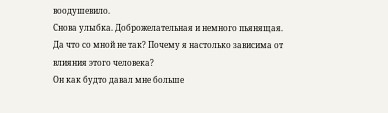воодушевило.
Снова улыбка. Доброжелательная и немного пьянящая.
Да что со мной не так? Почему я настолько зависима от влияния этого человека?
Он как будто давал мне больше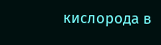кислорода в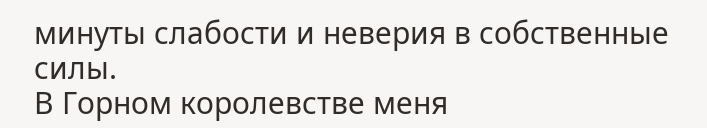минуты слабости и неверия в собственные силы.
В Горном королевстве меня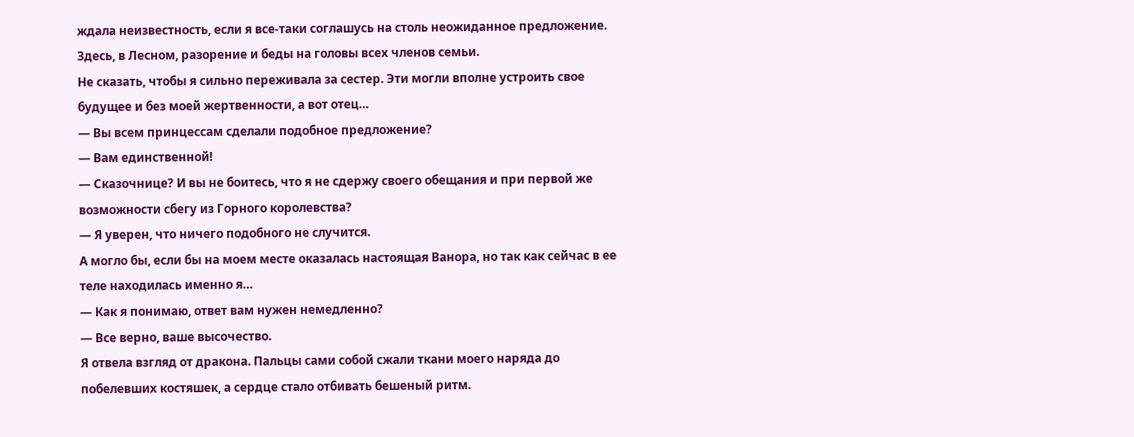ждала неизвестность, если я все-таки соглашусь на столь неожиданное предложение. Здесь, в Лесном, разорение и беды на головы всех членов семьи.
Не сказать, чтобы я сильно переживала за сестер. Эти могли вполне устроить свое будущее и без моей жертвенности, а вот отец…
— Вы всем принцессам сделали подобное предложение?
— Вам единственной!
— Сказочнице? И вы не боитесь, что я не сдержу своего обещания и при первой же возможности сбегу из Горного королевства?
— Я уверен, что ничего подобного не случится.
А могло бы, если бы на моем месте оказалась настоящая Ванора, но так как сейчас в ее теле находилась именно я…
— Как я понимаю, ответ вам нужен немедленно?
— Все верно, ваше высочество.
Я отвела взгляд от дракона. Пальцы сами собой сжали ткани моего наряда до побелевших костяшек, а сердце стало отбивать бешеный ритм.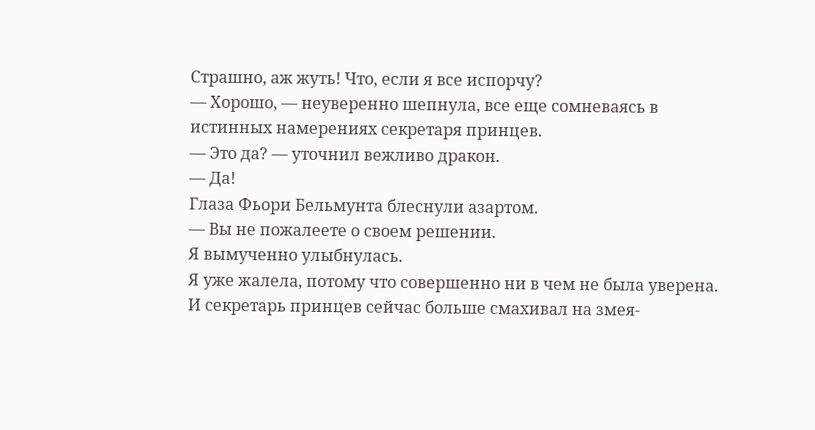Страшно, аж жуть! Что, если я все испорчу?
— Хорошо, — неуверенно шепнула, все еще сомневаясь в истинных намерениях секретаря принцев.
— Это да? — уточнил вежливо дракон.
— Да!
Глаза Фьори Бельмунта блеснули азартом.
— Вы не пожалеете о своем решении.
Я вымученно улыбнулась.
Я уже жалела, потому что совершенно ни в чем не была уверена. И секретарь принцев сейчас больше смахивал на змея-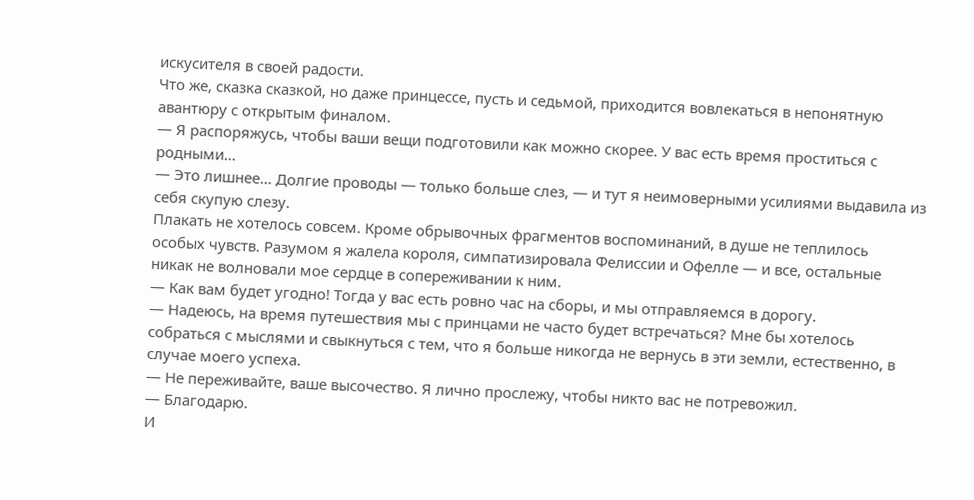искусителя в своей радости.
Что же, сказка сказкой, но даже принцессе, пусть и седьмой, приходится вовлекаться в непонятную авантюру с открытым финалом.
— Я распоряжусь, чтобы ваши вещи подготовили как можно скорее. У вас есть время проститься с родными…
— Это лишнее… Долгие проводы — только больше слез, — и тут я неимоверными усилиями выдавила из себя скупую слезу.
Плакать не хотелось совсем. Кроме обрывочных фрагментов воспоминаний, в душе не теплилось особых чувств. Разумом я жалела короля, симпатизировала Фелиссии и Офелле — и все, остальные никак не волновали мое сердце в сопереживании к ним.
— Как вам будет угодно! Тогда у вас есть ровно час на сборы, и мы отправляемся в дорогу.
— Надеюсь, на время путешествия мы с принцами не часто будет встречаться? Мне бы хотелось собраться с мыслями и свыкнуться с тем, что я больше никогда не вернусь в эти земли, естественно, в случае моего успеха.
— Не переживайте, ваше высочество. Я лично прослежу, чтобы никто вас не потревожил.
— Благодарю.
И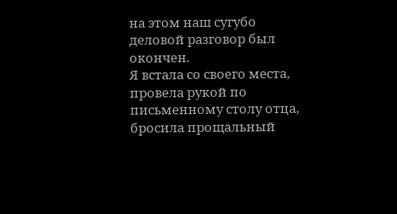на этом наш сугубо деловой разговор был окончен.
Я встала со своего места, провела рукой по письменному столу отца, бросила прощальный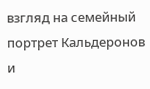взгляд на семейный портрет Кальдеронов и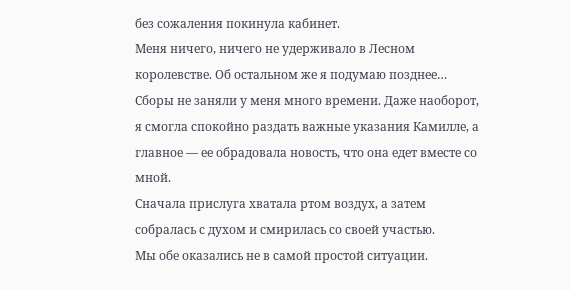без сожаления покинула кабинет.
Меня ничего, ничего не удерживало в Лесном королевстве. Об остальном же я подумаю позднее…
Сборы не заняли у меня много времени. Даже наоборот, я смогла спокойно раздать важные указания Камилле, а главное — ее обрадовала новость, что она едет вместе со мной.
Сначала прислуга хватала ртом воздух, а затем собралась с духом и смирилась со своей участью.
Мы обе оказались не в самой простой ситуации.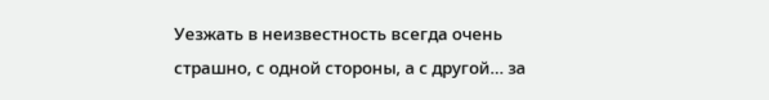Уезжать в неизвестность всегда очень страшно, с одной стороны, а с другой… за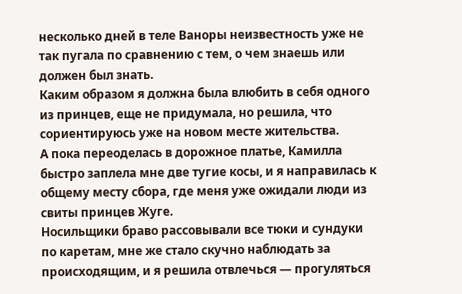несколько дней в теле Ваноры неизвестность уже не так пугала по сравнению с тем, о чем знаешь или должен был знать.
Каким образом я должна была влюбить в себя одного из принцев, еще не придумала, но решила, что сориентируюсь уже на новом месте жительства.
А пока переоделась в дорожное платье, Камилла быстро заплела мне две тугие косы, и я направилась к общему месту сбора, где меня уже ожидали люди из свиты принцев Жуге.
Носильщики браво рассовывали все тюки и сундуки по каретам, мне же стало скучно наблюдать за происходящим, и я решила отвлечься — прогуляться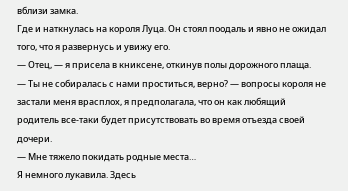вблизи замка.
Где и наткнулась на короля Луца. Он стоял поодаль и явно не ожидал того, что я развернусь и увижу его.
— Отец, — я присела в книксене, откинув полы дорожного плаща.
— Ты не собиралась с нами проститься, верно? — вопросы короля не застали меня врасплох, я предполагала, что он как любящий родитель все-таки будет присутствовать во время отъезда своей дочери.
— Мне тяжело покидать родные места…
Я немного лукавила. Здесь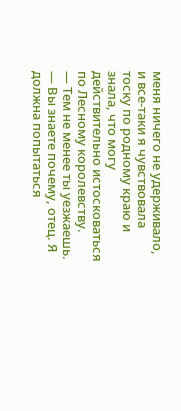меня ничего не удерживало, и все-таки я чувствовала тоску по родному краю и знала, что могу действительно истосковаться по Лесному королевству.
— Тем не менее ты уезжаешь.
— Вы знаете почему, отец. Я должна попытаться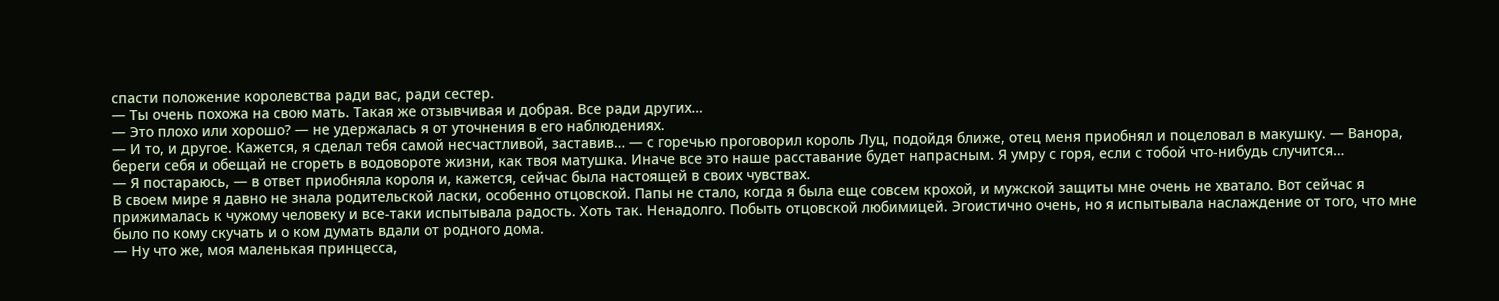спасти положение королевства ради вас, ради сестер.
— Ты очень похожа на свою мать. Такая же отзывчивая и добрая. Все ради других…
— Это плохо или хорошо? — не удержалась я от уточнения в его наблюдениях.
— И то, и другое. Кажется, я сделал тебя самой несчастливой, заставив… — с горечью проговорил король Луц, подойдя ближе, отец меня приобнял и поцеловал в макушку. — Ванора, береги себя и обещай не сгореть в водовороте жизни, как твоя матушка. Иначе все это наше расставание будет напрасным. Я умру с горя, если с тобой что-нибудь случится…
— Я постараюсь, — в ответ приобняла короля и, кажется, сейчас была настоящей в своих чувствах.
В своем мире я давно не знала родительской ласки, особенно отцовской. Папы не стало, когда я была еще совсем крохой, и мужской защиты мне очень не хватало. Вот сейчас я прижималась к чужому человеку и все-таки испытывала радость. Хоть так. Ненадолго. Побыть отцовской любимицей. Эгоистично очень, но я испытывала наслаждение от того, что мне было по кому скучать и о ком думать вдали от родного дома.
— Ну что же, моя маленькая принцесса,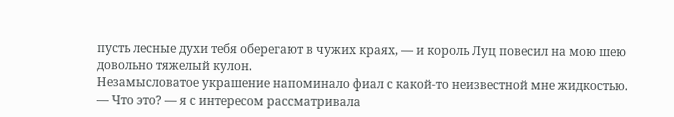пусть лесные духи тебя оберегают в чужих краях, — и король Луц повесил на мою шею довольно тяжелый кулон.
Незамысловатое украшение напоминало фиал с какой-то неизвестной мне жидкостью.
— Что это? — я с интересом рассматривала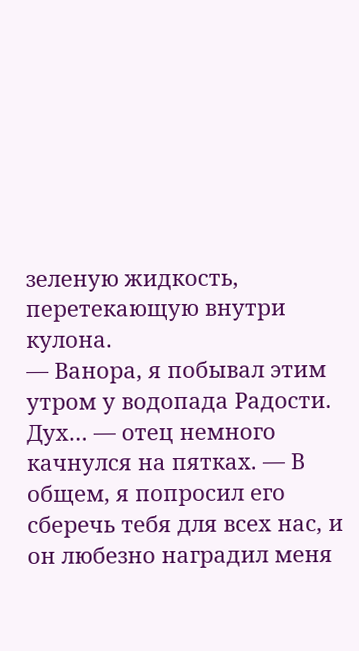зеленую жидкость, перетекающую внутри кулона.
— Ванора, я побывал этим утром у водопада Радости. Дух… — отец немного качнулся на пятках. — В общем, я попросил его сберечь тебя для всех нас, и он любезно наградил меня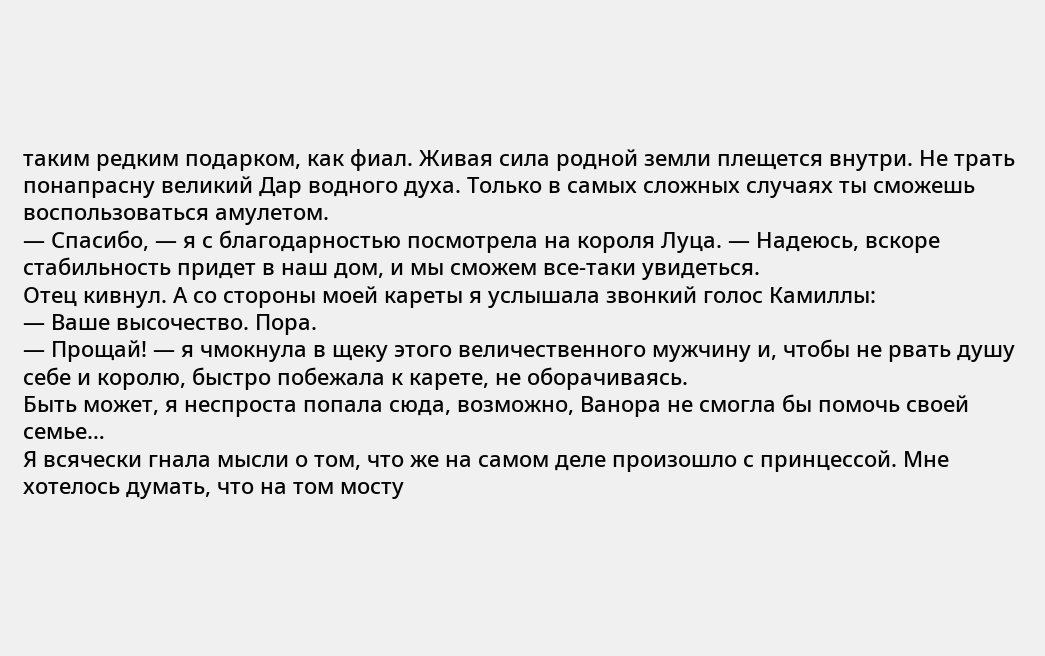таким редким подарком, как фиал. Живая сила родной земли плещется внутри. Не трать понапрасну великий Дар водного духа. Только в самых сложных случаях ты сможешь воспользоваться амулетом.
— Спасибо, — я с благодарностью посмотрела на короля Луца. — Надеюсь, вскоре стабильность придет в наш дом, и мы сможем все-таки увидеться.
Отец кивнул. А со стороны моей кареты я услышала звонкий голос Камиллы:
— Ваше высочество. Пора.
— Прощай! — я чмокнула в щеку этого величественного мужчину и, чтобы не рвать душу себе и королю, быстро побежала к карете, не оборачиваясь.
Быть может, я неспроста попала сюда, возможно, Ванора не смогла бы помочь своей семье…
Я всячески гнала мысли о том, что же на самом деле произошло с принцессой. Мне хотелось думать, что на том мосту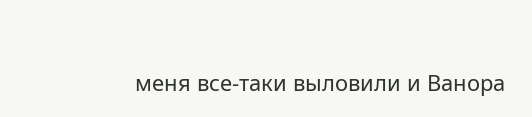меня все-таки выловили и Ванора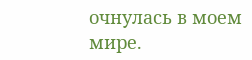очнулась в моем мире.